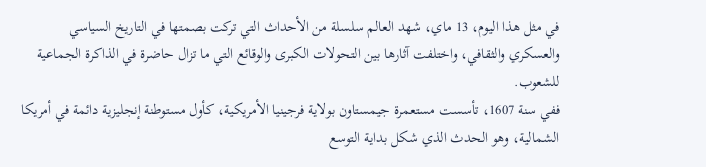في مثل هذا اليوم، 13 ماي، شهد العالم سلسلة من الأحداث التي تركت بصمتها في التاريخ السياسي والعسكري والثقافي، واختلفت آثارها بين التحولات الكبرى والوقائع التي ما تزال حاضرة في الذاكرة الجماعية للشعوب.
ففي سنة 1607، تأسست مستعمرة جيمستاون بولاية فرجينيا الأمريكية، كأول مستوطنة إنجليزية دائمة في أمريكا الشمالية، وهو الحدث الذي شكل بداية التوسع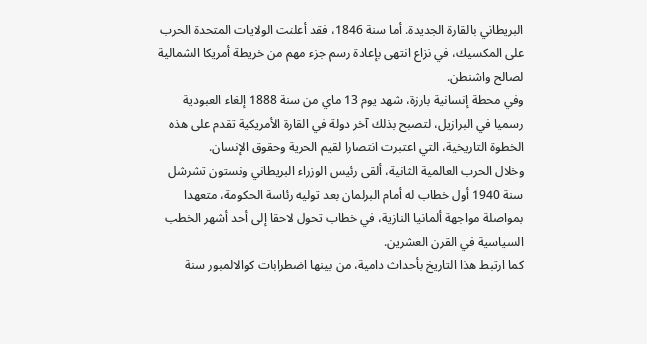البريطاني بالقارة الجديدة. أما سنة 1846، فقد أعلنت الولايات المتحدة الحرب على المكسيك، في نزاع انتهى بإعادة رسم جزء مهم من خريطة أمريكا الشمالية لصالح واشنطن.
وفي محطة إنسانية بارزة، شهد يوم 13 ماي من سنة 1888 إلغاء العبودية رسميا في البرازيل، لتصبح بذلك آخر دولة في القارة الأمريكية تقدم على هذه الخطوة التاريخية، التي اعتبرت انتصارا لقيم الحرية وحقوق الإنسان.
وخلال الحرب العالمية الثانية، ألقى رئيس الوزراء البريطاني ونستون تشرشل سنة 1940 أول خطاب له أمام البرلمان بعد توليه رئاسة الحكومة، متعهدا بمواصلة مواجهة ألمانيا النازية، في خطاب تحول لاحقا إلى أحد أشهر الخطب السياسية في القرن العشرين.
كما ارتبط هذا التاريخ بأحداث دامية، من بينها اضطرابات كوالالمبور سنة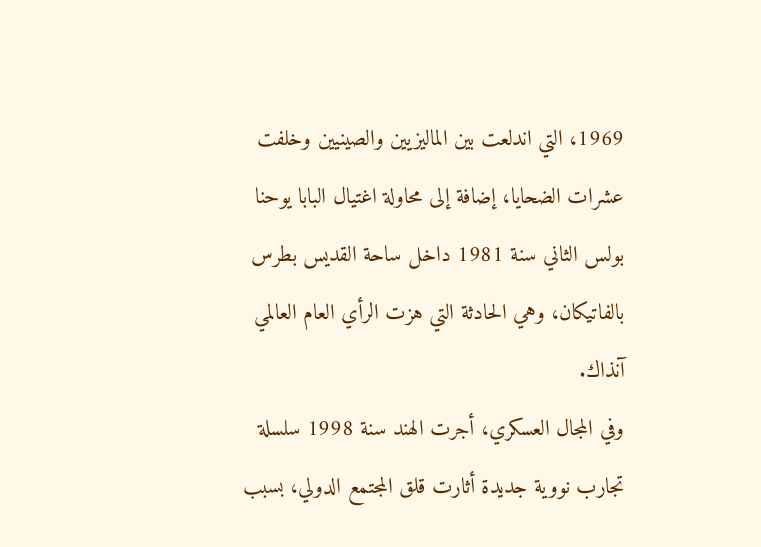1969، التي اندلعت بين الماليزيين والصينيين وخلفت عشرات الضحايا، إضافة إلى محاولة اغتيال البابا يوحنا بولس الثاني سنة 1981 داخل ساحة القديس بطرس بالفاتيكان، وهي الحادثة التي هزت الرأي العام العالمي آنذاك.
وفي المجال العسكري، أجرت الهند سنة 1998 سلسلة تجارب نووية جديدة أثارت قلق المجتمع الدولي، بسبب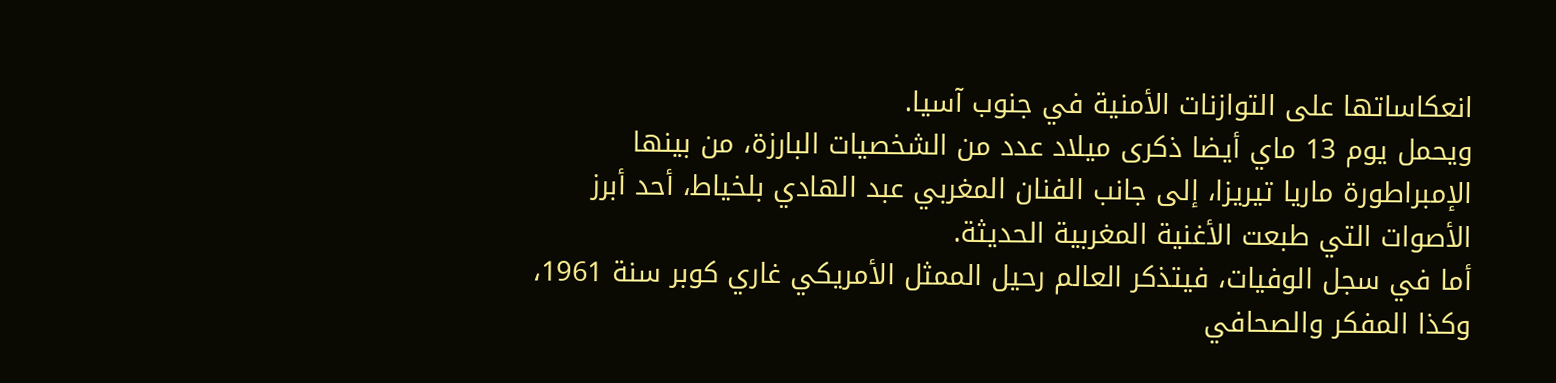انعكاساتها على التوازنات الأمنية في جنوب آسيا.
ويحمل يوم 13 ماي أيضا ذكرى ميلاد عدد من الشخصيات البارزة، من بينها الإمبراطورة ماريا تيريزا، إلى جانب الفنان المغربي عبد الهادي بلخياط، أحد أبرز الأصوات التي طبعت الأغنية المغربية الحديثة.
أما في سجل الوفيات، فيتذكر العالم رحيل الممثل الأمريكي غاري كوبر سنة 1961، وكذا المفكر والصحافي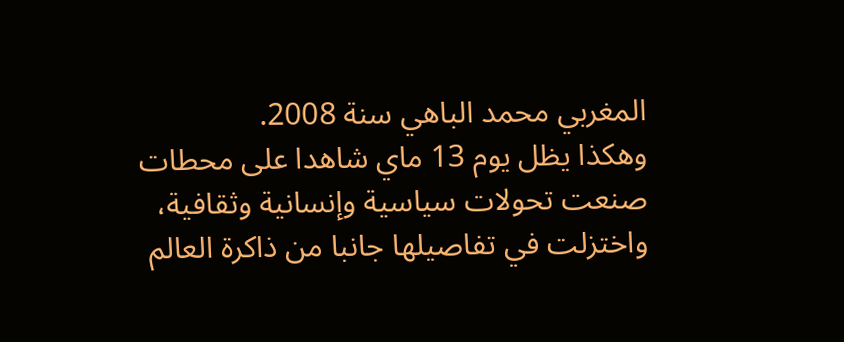المغربي محمد الباهي سنة 2008.
وهكذا يظل يوم 13 ماي شاهدا على محطات صنعت تحولات سياسية وإنسانية وثقافية، واختزلت في تفاصيلها جانبا من ذاكرة العالم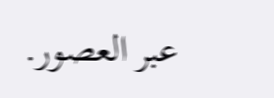عبر العصور.